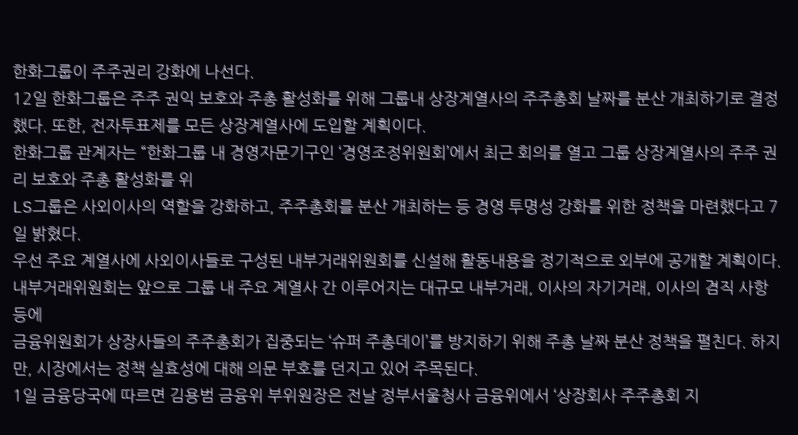한화그룹이 주주권리 강화에 나선다.
12일 한화그룹은 주주 권익 보호와 주총 활성화를 위해 그룹내 상장계열사의 주주총회 날짜를 분산 개최하기로 결정했다. 또한, 전자투표제를 모든 상장계열사에 도입할 계획이다.
한화그룹 관계자는 “한화그룹 내 경영자문기구인 ‘경영조정위원회’에서 최근 회의를 열고 그룹 상장계열사의 주주 권리 보호와 주총 활성화를 위
LS그룹은 사외이사의 역할을 강화하고, 주주총회를 분산 개최하는 등 경영 투명성 강화를 위한 정책을 마련했다고 7일 밝혔다.
우선 주요 계열사에 사외이사들로 구성된 내부거래위원회를 신설해 활동내용을 정기적으로 외부에 공개할 계획이다. 내부거래위원회는 앞으로 그룹 내 주요 계열사 간 이루어지는 대규모 내부거래, 이사의 자기거래, 이사의 겸직 사항 등에
금융위원회가 상장사들의 주주총회가 집중되는 ‘슈퍼 주총데이’를 방지하기 위해 주총 날짜 분산 정책을 펼친다. 하지만, 시장에서는 정책 실효성에 대해 의문 부호를 던지고 있어 주목된다.
1일 금융당국에 따르면 김용범 금융위 부위원장은 전날 정부서울청사 금융위에서 ‘상장회사 주주총회 지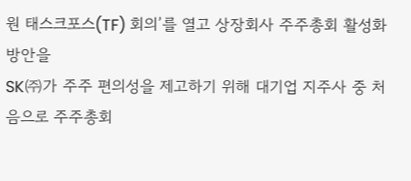원 태스크포스(TF) 회의’를 열고 상장회사 주주총회 활성화 방안을
SK㈜가 주주 편의성을 제고하기 위해 대기업 지주사 중 처음으로 주주총회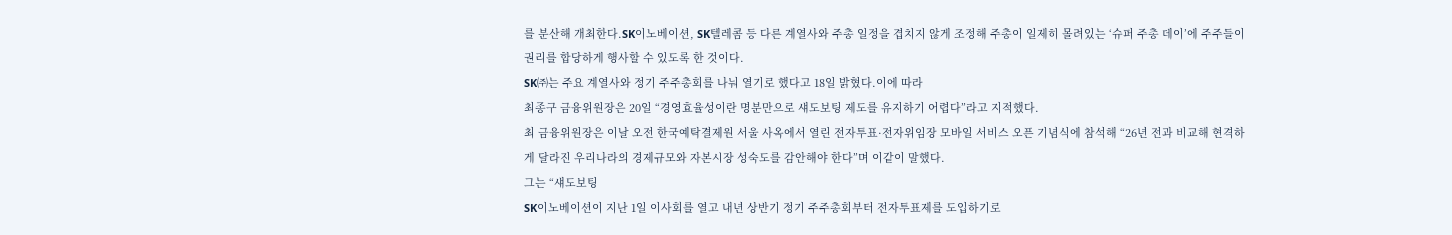를 분산해 개최한다.SK이노베이션, SK텔레콤 등 다른 계열사와 주총 일정을 겹치지 않게 조정해 주총이 일제히 몰려있는 ‘슈퍼 주총 데이’에 주주들이 권리를 합당하게 행사할 수 있도록 한 것이다.
SK㈜는 주요 계열사와 정기 주주총회를 나눠 열기로 했다고 18일 밝혔다.이에 따라
최종구 금융위원장은 20일 “경영효율성이란 명분만으로 섀도보팅 제도를 유지하기 어렵다”라고 지적했다.
최 금융위원장은 이날 오전 한국예탁결제원 서울 사옥에서 열린 전자투표·전자위임장 모바일 서비스 오픈 기념식에 참석해 “26년 전과 비교해 현격하게 달라진 우리나라의 경제규모와 자본시장 성숙도를 감안해야 한다”며 이같이 말했다.
그는 “섀도보팅
SK이노베이션이 지난 1일 이사회를 열고 내년 상반기 정기 주주총회부터 전자투표제를 도입하기로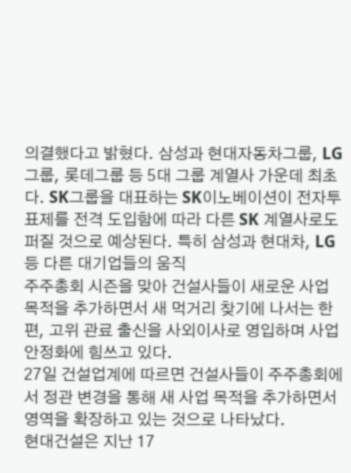의결했다고 밝혔다. 삼성과 현대자동차그룹, LG그룹, 롯데그룹 등 5대 그룹 계열사 가운데 최초다. SK그룹을 대표하는 SK이노베이션이 전자투표제를 전격 도입함에 따라 다른 SK 계열사로도 퍼질 것으로 예상된다. 특히 삼성과 현대차, LG 등 다른 대기업들의 움직
주주총회 시즌을 맞아 건설사들이 새로운 사업 목적을 추가하면서 새 먹거리 찾기에 나서는 한편, 고위 관료 출신을 사외이사로 영입하며 사업 안정화에 힘쓰고 있다.
27일 건설업계에 따르면 건설사들이 주주총회에서 정관 변경을 통해 새 사업 목적을 추가하면서 영역을 확장하고 있는 것으로 나타났다.
현대건설은 지난 17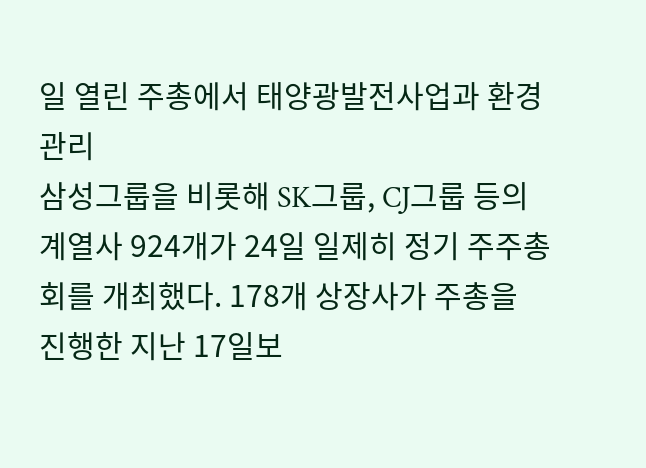일 열린 주총에서 태양광발전사업과 환경관리
삼성그룹을 비롯해 SK그룹, CJ그룹 등의 계열사 924개가 24일 일제히 정기 주주총회를 개최했다. 178개 상장사가 주총을 진행한 지난 17일보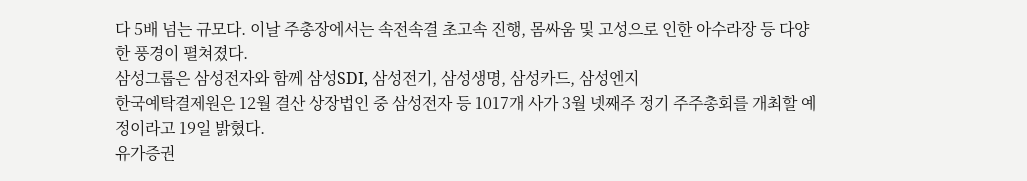다 5배 넘는 규모다. 이날 주총장에서는 속전속결 초고속 진행, 몸싸움 및 고성으로 인한 아수라장 등 다양한 풍경이 펼쳐졌다.
삼성그룹은 삼성전자와 함께 삼성SDI, 삼성전기, 삼성생명, 삼성카드, 삼성엔지
한국예탁결제원은 12월 결산 상장법인 중 삼성전자 등 1017개 사가 3월 넷째주 정기 주주총회를 개최할 예정이라고 19일 밝혔다.
유가증권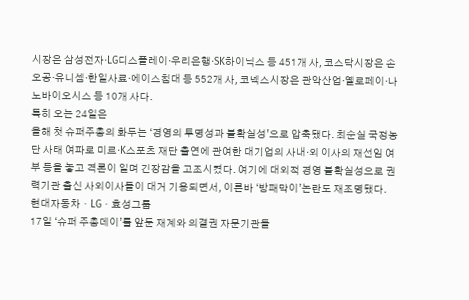시장은 삼성전자·LG디스플레이·우리은행·SK하이닉스 등 451개 사, 코스닥시장은 손오공·유니셈·한일사료·에이스침대 등 552개 사, 코넥스시장은 관악산업·옐로페이·나노바이오시스 등 10개 사다.
특히 오는 24일은
올해 첫 슈퍼주총의 화두는 ‘경영의 투명성과 불확실성’으로 압축됐다. 최순실 국정농단 사태 여파로 미르·K스포츠 재단 출연에 관여한 대기업의 사내·외 이사의 재선임 여부 등을 놓고 격론이 일며 긴장감을 고조시켰다. 여기에 대외적 경영 불확실성으로 권력기관 출신 사외이사들이 대거 기용되면서, 이른바 ‘방패막이’논란도 재조명됐다.
현대자동차ㆍLGㆍ효성그룹
17일 ‘슈퍼 주총데이’를 앞둔 재계와 의결권 자문기관들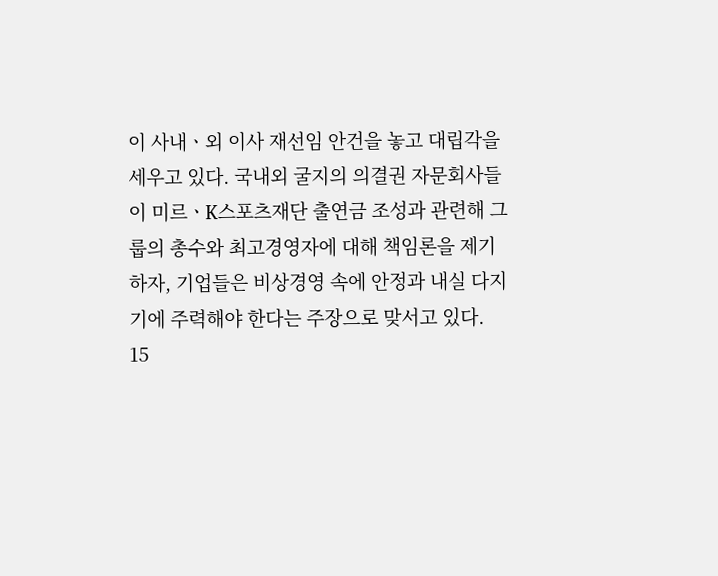이 사내ㆍ외 이사 재선임 안건을 놓고 대립각을 세우고 있다. 국내외 굴지의 의결권 자문회사들이 미르ㆍK스포츠재단 출연금 조성과 관련해 그룹의 총수와 최고경영자에 대해 책임론을 제기하자, 기업들은 비상경영 속에 안정과 내실 다지기에 주력해야 한다는 주장으로 맞서고 있다.
15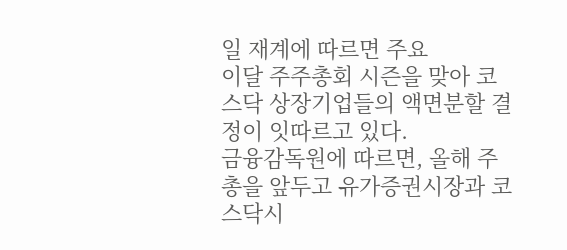일 재계에 따르면 주요
이달 주주총회 시즌을 맞아 코스닥 상장기업들의 액면분할 결정이 잇따르고 있다.
금융감독원에 따르면, 올해 주총을 앞두고 유가증권시장과 코스닥시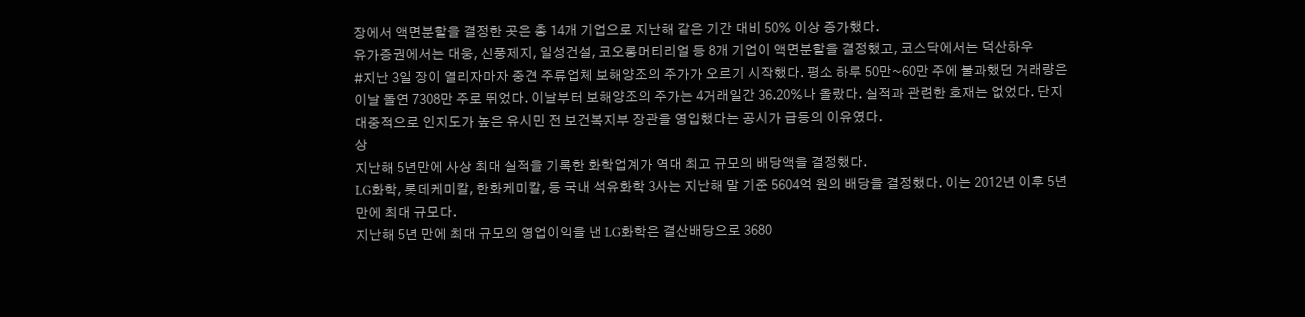장에서 액면분할을 결정한 곳은 총 14개 기업으로 지난해 같은 기간 대비 50% 이상 증가했다.
유가증권에서는 대웅, 신풍제지, 일성건설, 코오롱머티리얼 등 8개 기업이 액면분할을 결정했고, 코스닥에서는 덕산하우
#지난 3일 장이 열리자마자 중견 주류업체 보해양조의 주가가 오르기 시작했다. 평소 하루 50만~60만 주에 불과했던 거래량은 이날 돌연 7308만 주로 뛰었다. 이날부터 보해양조의 주가는 4거래일간 36.20%나 올랐다. 실적과 관련한 호재는 없었다. 단지 대중적으로 인지도가 높은 유시민 전 보건복지부 장관을 영입했다는 공시가 급등의 이유였다.
상
지난해 5년만에 사상 최대 실적을 기록한 화학업계가 역대 최고 규모의 배당액을 결정했다.
LG화학, 롯데케미칼, 한화케미칼, 등 국내 석유화학 3사는 지난해 말 기준 5604억 원의 배당을 결정했다. 이는 2012년 이후 5년 만에 최대 규모다.
지난해 5년 만에 최대 규모의 영업이익을 낸 LG화학은 결산배당으로 3680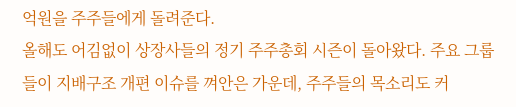억원을 주주들에게 돌려준다.
올해도 어김없이 상장사들의 정기 주주총회 시즌이 돌아왔다. 주요 그룹들이 지배구조 개편 이슈를 껴안은 가운데, 주주들의 목소리도 커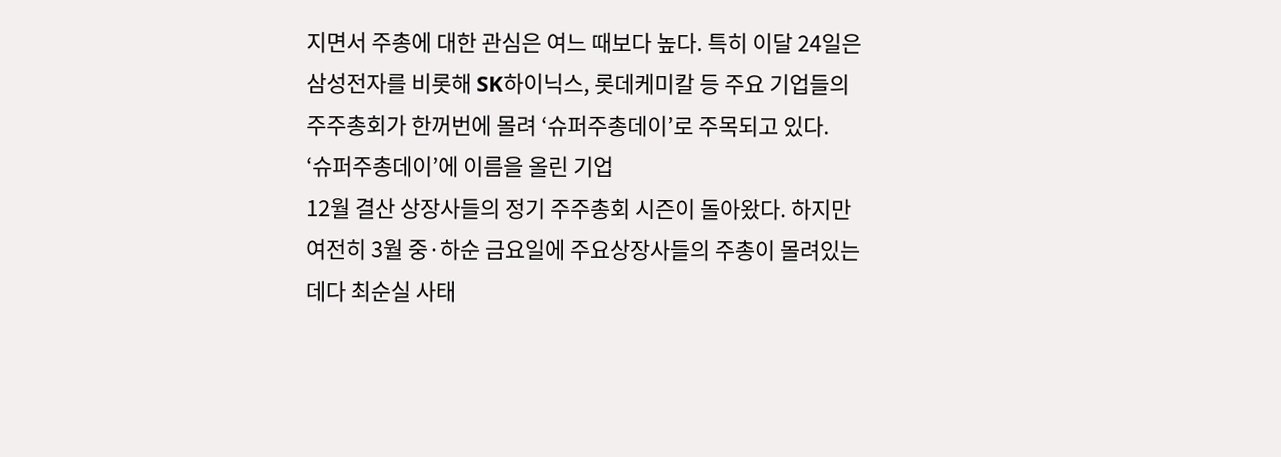지면서 주총에 대한 관심은 여느 때보다 높다. 특히 이달 24일은 삼성전자를 비롯해 SK하이닉스, 롯데케미칼 등 주요 기업들의 주주총회가 한꺼번에 몰려 ‘슈퍼주총데이’로 주목되고 있다.
‘슈퍼주총데이’에 이름을 올린 기업
12월 결산 상장사들의 정기 주주총회 시즌이 돌아왔다. 하지만 여전히 3월 중·하순 금요일에 주요상장사들의 주총이 몰려있는 데다 최순실 사태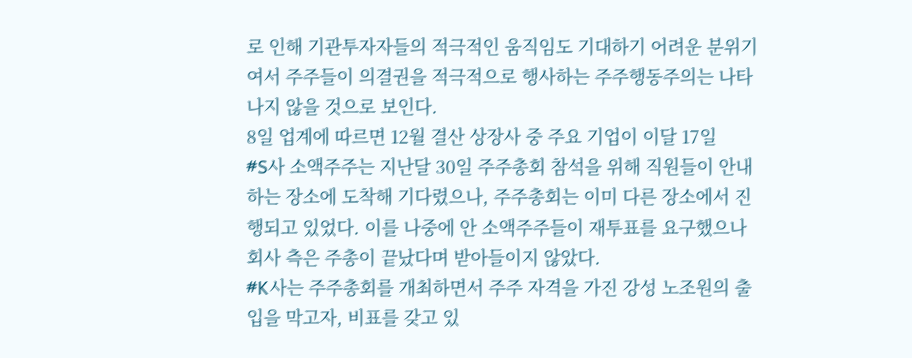로 인해 기관투자자들의 적극적인 움직임도 기대하기 어려운 분위기여서 주주들이 의결권을 적극적으로 행사하는 주주행동주의는 나타나지 않을 것으로 보인다.
8일 업계에 따르면 12월 결산 상장사 중 주요 기업이 이달 17일
#S사 소액주주는 지난달 30일 주주총회 참석을 위해 직원들이 안내하는 장소에 도착해 기다렸으나, 주주총회는 이미 다른 장소에서 진행되고 있었다. 이를 나중에 안 소액주주들이 재투표를 요구했으나 회사 측은 주총이 끝났다며 받아들이지 않았다.
#K사는 주주총회를 개최하면서 주주 자격을 가진 강성 노조원의 출입을 막고자, 비표를 갖고 있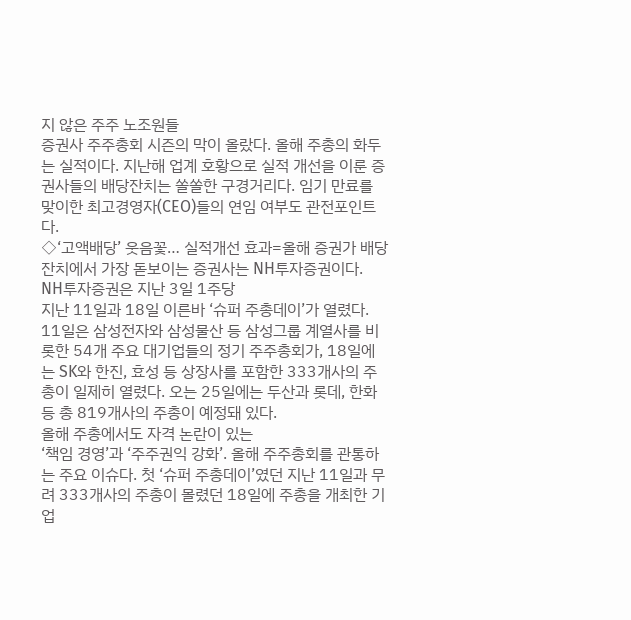지 않은 주주 노조원들
증권사 주주총회 시즌의 막이 올랐다. 올해 주총의 화두는 실적이다. 지난해 업계 호황으로 실적 개선을 이룬 증권사들의 배당잔치는 쏠쏠한 구경거리다. 임기 만료를 맞이한 최고경영자(CEO)들의 연임 여부도 관전포인트다.
◇‘고액배당’ 웃음꽃… 실적개선 효과=올해 증권가 배당잔치에서 가장 돋보이는 증권사는 NH투자증권이다. NH투자증권은 지난 3일 1주당
지난 11일과 18일 이른바 ‘슈퍼 주총데이’가 열렸다. 11일은 삼성전자와 삼성물산 등 삼성그룹 계열사를 비롯한 54개 주요 대기업들의 정기 주주총회가, 18일에는 SK와 한진, 효성 등 상장사를 포함한 333개사의 주총이 일제히 열렸다. 오는 25일에는 두산과 롯데, 한화 등 총 819개사의 주총이 예정돼 있다.
올해 주총에서도 자격 논란이 있는
‘책임 경영’과 ‘주주권익 강화’. 올해 주주총회를 관통하는 주요 이슈다. 첫 ‘슈퍼 주총데이’였던 지난 11일과 무려 333개사의 주총이 몰렸던 18일에 주총을 개최한 기업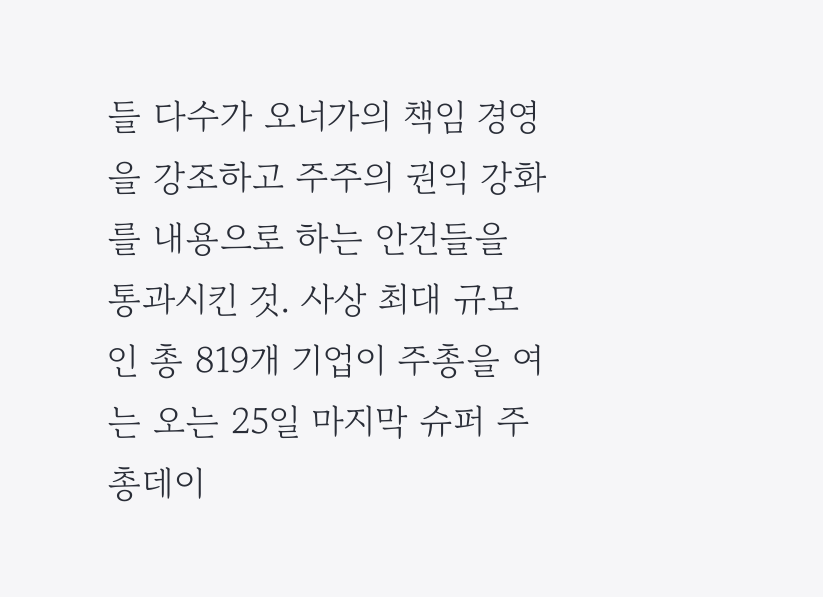들 다수가 오너가의 책임 경영을 강조하고 주주의 권익 강화를 내용으로 하는 안건들을 통과시킨 것. 사상 최대 규모인 총 819개 기업이 주총을 여는 오는 25일 마지막 슈퍼 주총데이